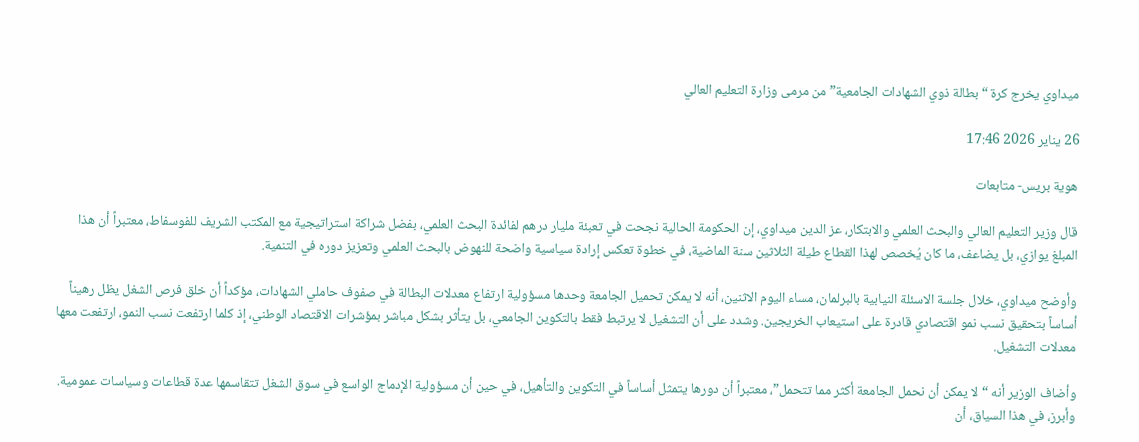ميداوي يخرج كرة “بطالة ذوي الشهادات الجامعية” من مرمى وزارة التعليم العالي

26 يناير 2026 17:46

هوية بريس- متابعات

قال وزير التعليم العالي والبحث العلمي والابتكار، عز الدين ميداوي، إن الحكومة الحالية نجحت في تعبئة مليار درهم لفائدة البحث العلمي، بفضل شراكة استراتيجية مع المكتب الشريف للفوسفاط، معتبراً أن هذا المبلغ يوازي، بل يضاعف، ما كان يُخصص لهذا القطاع طيلة الثلاثين سنة الماضية، في خطوة تعكس إرادة سياسية واضحة للنهوض بالبحث العلمي وتعزيز دوره في التنمية.

وأوضح ميداوي، خلال جلسة الاسئلة النيابية بالبرلمان، مساء اليوم الاثنين، أنه لا يمكن تحميل الجامعة وحدها مسؤولية ارتفاع معدلات البطالة في صفوف حاملي الشهادات، مؤكداً أن خلق فرص الشغل يظل رهيناً أساساً بتحقيق نسب نمو اقتصادي قادرة على استيعاب الخريجين. وشدد على أن التشغيل لا يرتبط فقط بالتكوين الجامعي، بل يتأثر بشكل مباشر بمؤشرات الاقتصاد الوطني، إذ كلما ارتفعت نسب النمو، ارتفعت معها معدلات التشغيل.

وأضاف الوزير أنه “لا يمكن أن نحمل الجامعة أكثر مما تتحمل”، معتبراً أن دورها يتمثل أساساً في التكوين والتأهيل، في حين أن مسؤولية الإدماج الواسع في سوق الشغل تتقاسمها عدة قطاعات وسياسات عمومية. وأبرز، في هذا السياق، أن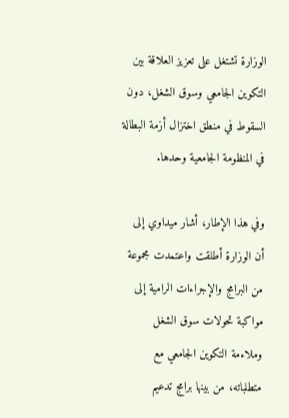الوزارة تشتغل على تعزيز العلاقة بين التكوين الجامعي وسوق الشغل، دون السقوط في منطق اختزال أزمة البطالة في المنظومة الجامعية وحدها.

وفي هذا الإطار، أشار ميداوي إلى أن الوزارة أطلقت واعتمدت مجموعة من البرامج والإجراءات الرامية إلى مواكبة تحولات سوق الشغل وملاءمة التكوين الجامعي مع متطلباته، من بينها برامج تدعيم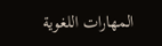المهارات اللغوية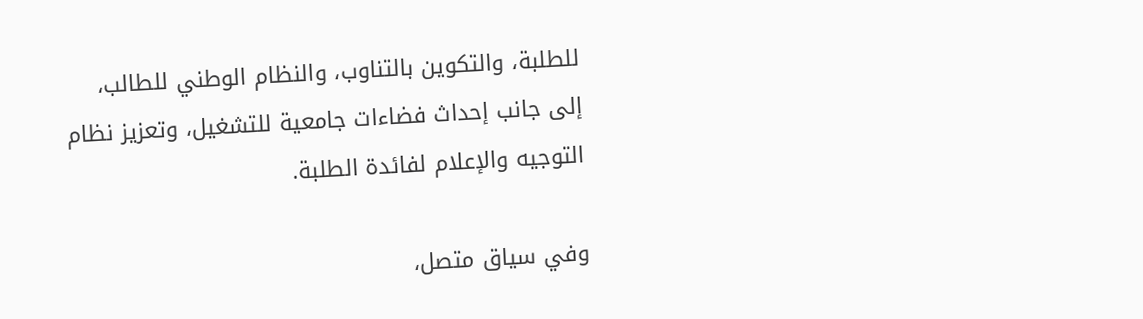للطلبة، والتكوين بالتناوب، والنظام الوطني للطالب، إلى جانب إحداث فضاءات جامعية للتشغيل، وتعزيز نظام التوجيه والإعلام لفائدة الطلبة.

وفي سياق متصل،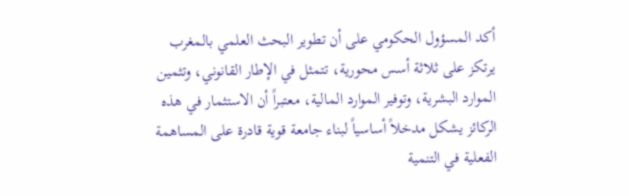أكد المسؤول الحكومي على أن تطوير البحث العلمي بالمغرب يرتكز على ثلاثة أسس محورية، تتمثل في الإطار القانوني، وتثمين الموارد البشرية، وتوفير الموارد المالية، معتبراً أن الاستثمار في هذه الركائز يشكل مدخلاً أساسياً لبناء جامعة قوية قادرة على المساهمة الفعلية في التنمية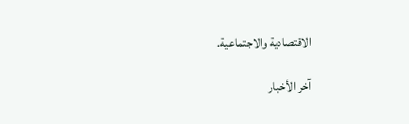الاقتصادية والاجتماعية.

آخر الأخبار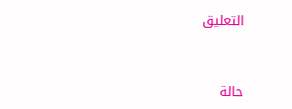التعليق


حالة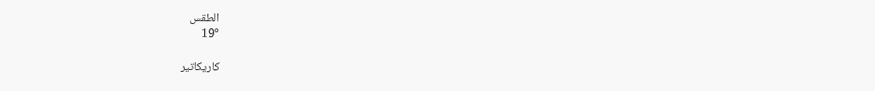الطقس
19°

كاريكاتير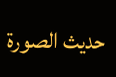حديث الصورة